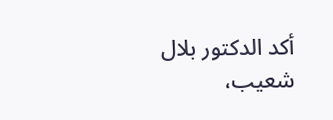أكد الدكتور بلال شعيب،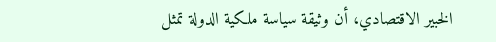الخبير الاقتصادي، أن وثيقة سياسة ملكية الدولة تمثل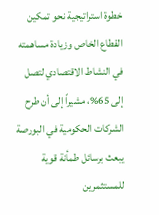خطوة استراتيجية نحو تمكين القطاع الخاص وزيادة مساهمته في النشاط الاقتصادي لتصل إلى 65%، مشيراً إلى أن طرح الشركات الحكومية في البورصة يبعث برسائل طمأنة قوية للمستثمرين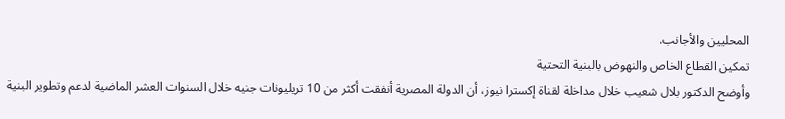المحليين والأجانب.
تمكين القطاع الخاص والنهوض بالبنية التحتية
وأوضح الدكتور بلال شعيب خلال مداخلة لقناة إكسترا نيوز، أن الدولة المصرية أنفقت أكثر من 10 تريليونات جنيه خلال السنوات العشر الماضية لدعم وتطوير البنية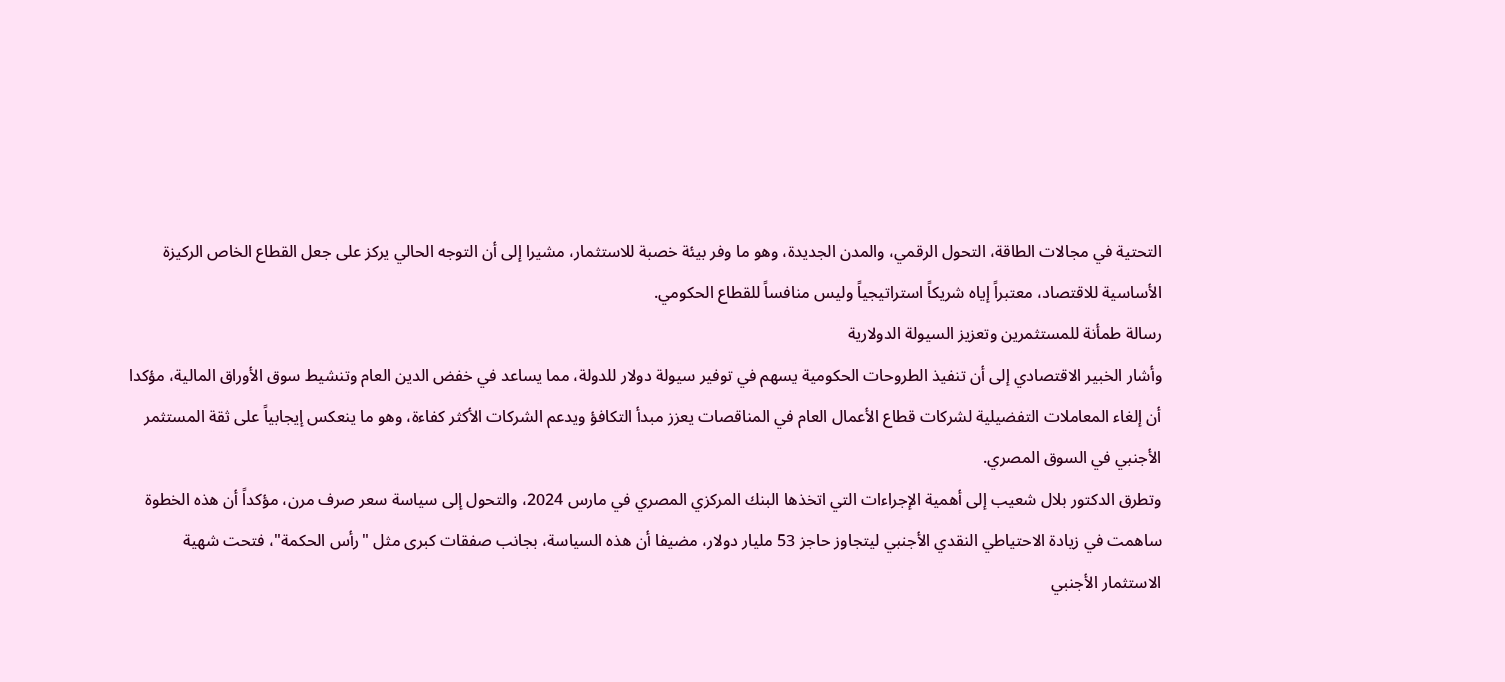التحتية في مجالات الطاقة، التحول الرقمي، والمدن الجديدة، وهو ما وفر بيئة خصبة للاستثمار، مشيرا إلى أن التوجه الحالي يركز على جعل القطاع الخاص الركيزة الأساسية للاقتصاد، معتبراً إياه شريكاً استراتيجياً وليس منافساً للقطاع الحكومي.
رسالة طمأنة للمستثمرين وتعزيز السيولة الدولارية
وأشار الخبير الاقتصادي إلى أن تنفيذ الطروحات الحكومية يسهم في توفير سيولة دولار للدولة، مما يساعد في خفض الدين العام وتنشيط سوق الأوراق المالية، مؤكدا أن إلغاء المعاملات التفضيلية لشركات قطاع الأعمال العام في المناقصات يعزز مبدأ التكافؤ ويدعم الشركات الأكثر كفاءة، وهو ما ينعكس إيجابياً على ثقة المستثمر الأجنبي في السوق المصري.
وتطرق الدكتور بلال شعيب إلى أهمية الإجراءات التي اتخذها البنك المركزي المصري في مارس 2024، والتحول إلى سياسة سعر صرف مرن، مؤكداً أن هذه الخطوة ساهمت في زيادة الاحتياطي النقدي الأجنبي ليتجاوز حاجز 53 مليار دولار، مضيفا أن هذه السياسة، بجانب صفقات كبرى مثل "رأس الحكمة"، فتحت شهية الاستثمار الأجنبي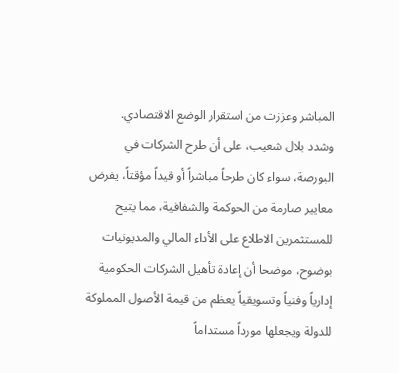المباشر وعززت من استقرار الوضع الاقتصادي.
وشدد بلال شعيب، على أن طرح الشركات في البورصة، سواء كان طرحاً مباشراً أو قيداً مؤقتاً، يفرض معايير صارمة من الحوكمة والشفافية، مما يتيح للمستثمرين الاطلاع على الأداء المالي والمديونيات بوضوح، موضحا أن إعادة تأهيل الشركات الحكومية إدارياً وفنياً وتسويقياً يعظم من قيمة الأصول المملوكة للدولة ويجعلها مورداً مستداماً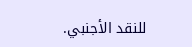للنقد الأجنبي.